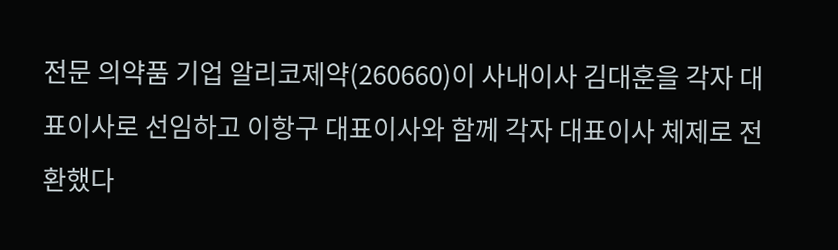전문 의약품 기업 알리코제약(260660)이 사내이사 김대훈을 각자 대표이사로 선임하고 이항구 대표이사와 함께 각자 대표이사 체제로 전환했다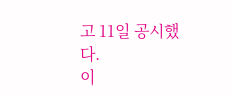고 11일 공시했다.
이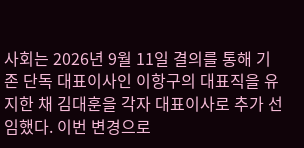사회는 2026년 9월 11일 결의를 통해 기존 단독 대표이사인 이항구의 대표직을 유지한 채 김대훈을 각자 대표이사로 추가 선임했다. 이번 변경으로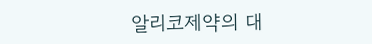알리코제약의 대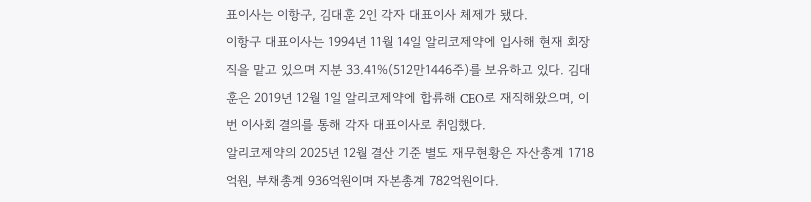표이사는 이항구, 김대훈 2인 각자 대표이사 체제가 됐다.
이항구 대표이사는 1994년 11월 14일 알리코제약에 입사해 현재 회장직을 맡고 있으며 지분 33.41%(512만1446주)를 보유하고 있다. 김대훈은 2019년 12월 1일 알리코제약에 합류해 CEO로 재직해왔으며, 이번 이사회 결의를 통해 각자 대표이사로 취임했다.
알리코제약의 2025년 12월 결산 기준 별도 재무현황은 자산총계 1718억원, 부채총계 936억원이며 자본총계 782억원이다.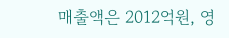매출액은 2012억원, 영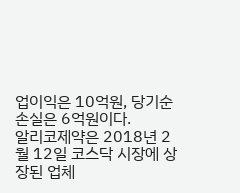업이익은 10억원, 당기순손실은 6억원이다.
알리코제약은 2018년 2월 12일 코스닥 시장에 상장된 업체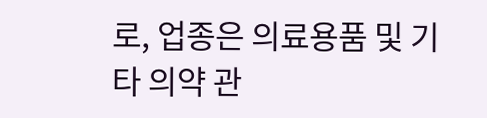로, 업종은 의료용품 및 기타 의약 관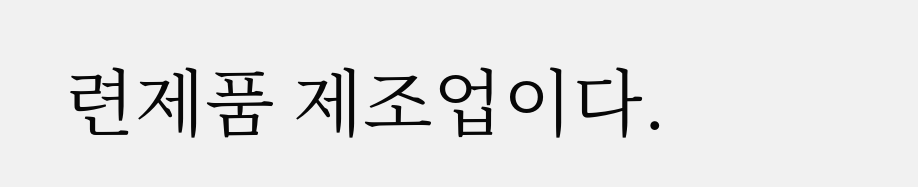련제품 제조업이다.